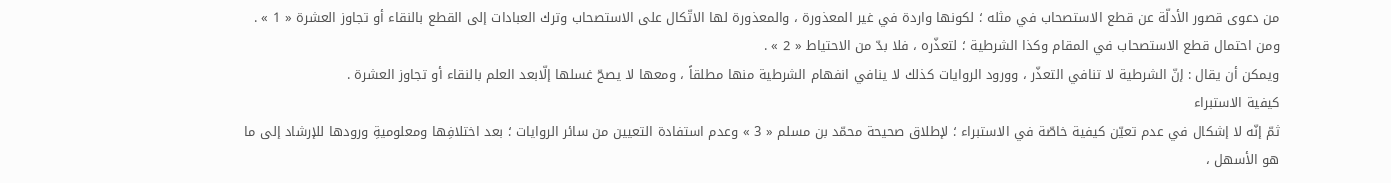من دعوى قصور الأدلّة عن قطع الاستصحاب في مثله ؛ لكونها واردة في غير المعذورة ، والمعذورة لها الاتّكال على الاستصحاب وترك العبادات إلى القطع بالنقاء أو تجاوز العشرة « 1 » .
ومن احتمال قطع الاستصحاب في المقام وكذا الشرطية ؛ لتعذّره ، فلا بدّ من الاحتياط « 2 » .
ويمكن أن يقال : إنّ الشرطية لا تنافي التعذّر ، وورود الروايات كذلك لا ينافي انفهام الشرطية منها مطلقاً ، ومعها لا يصحّ غسلها إلّابعد العلم بالنقاء أو تجاوز العشرة .
كيفية الاستبراء
ثمّ إنّه لا إشكال في عدم تعيّن كيفية خاصّة في الاستبراء ؛ لإطلاق صحيحة محمّد بن مسلم « 3 » وعدم استفادة التعيين من سائر الروايات ؛ بعد اختلافِها ومعلوميةِ ورودها للإرشاد إلى ما هو الأسهل ،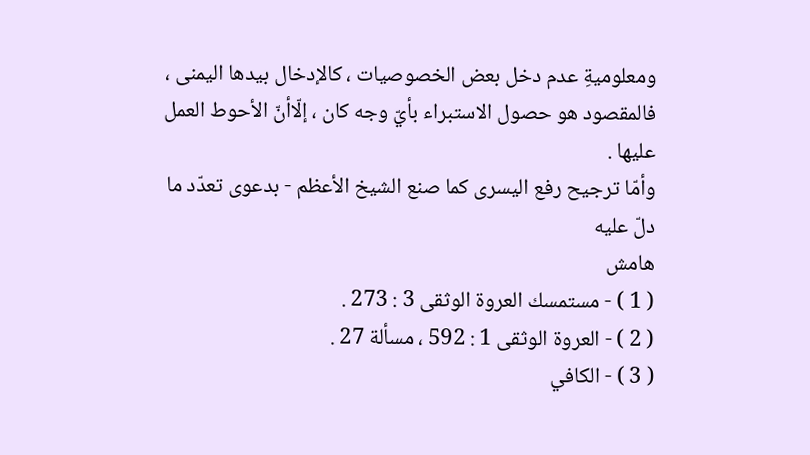ومعلوميةِ عدم دخل بعض الخصوصيات ، كالإدخال بيدها اليمنى ، فالمقصود هو حصول الاستبراء بأيّ وجه كان ، إلّاأنّ الأحوط العمل عليها .
وأمّا ترجيح رفع اليسرى كما صنع الشيخ الأعظم - بدعوى تعدّد ما دلّ عليه
هامش
( 1 ) - مستمسك العروة الوثقى 3 : 273 .
( 2 ) - العروة الوثقى 1 : 592 ، مسألة 27 .
( 3 ) - الكافي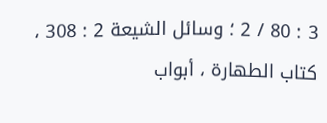3 : 80 / 2 ؛ وسائل الشيعة 2 : 308 ، كتاب الطهارة ، أبواب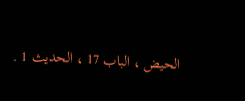الحيض ، الباب 17 ، الحديث 1 .